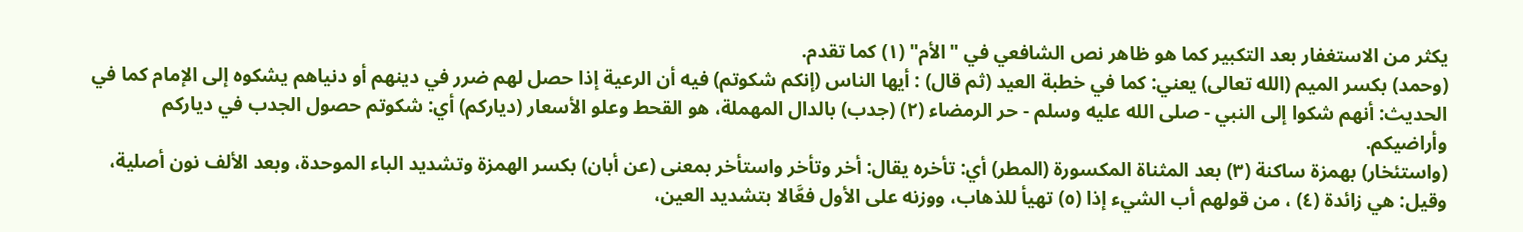يكثر من الاستغفار بعد التكبير كما هو ظاهر نص الشافعي في "الأم" (١) كما تقدم.
(وحمد) بكسر الميم (الله تعالى) يعني: كما في خطبة العيد (ثم قال) : أيها الناس (إنكم شكوتم) فيه أن الرعية إذا حصل لهم ضرر في دينهم أو دنياهم يشكوه إلى الإمام كما في الحديث: أنهم شكوا إلى النبي - صلى الله عليه وسلم - حر الرمضاء (٢) (جدب) بالدال المهملة، هو القحط وعلو الأسعار (دياركم) أي: شكوتم حصول الجدب في دياركم وأراضيكم.
(واستئخار) بهمزة ساكنة (٣) بعد المثناة المكسورة (المطر) أي: تأخره يقال: أخر وتأخر واستأخر بمعنى (عن أبان) بكسر الهمزة وتشديد الباء الموحدة، وبعد الألف نون أصلية، وقيل: هي زائدة (٤) ، من قولهم أب الشيء إذا (٥) تهيأ للذهاب، ووزنه على الأول فعَّالا بتشديد العين،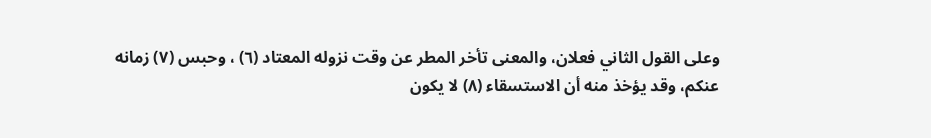وعلى القول الثاني فعلان، والمعنى تأخر المطر عن وقت نزوله المعتاد (٦) ، وحبس (٧) زمانه عنكم، وقد يؤخذ منه أن الاستسقاء (٨) لا يكون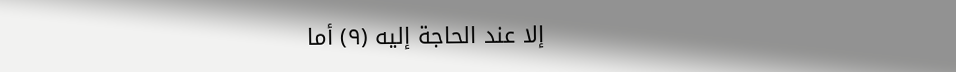إلا عند الحاجة إليه (٩) أما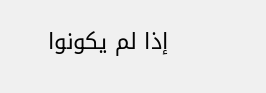إذا لم يكونوا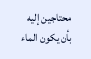محتاجين إليه بأن يكون الماء